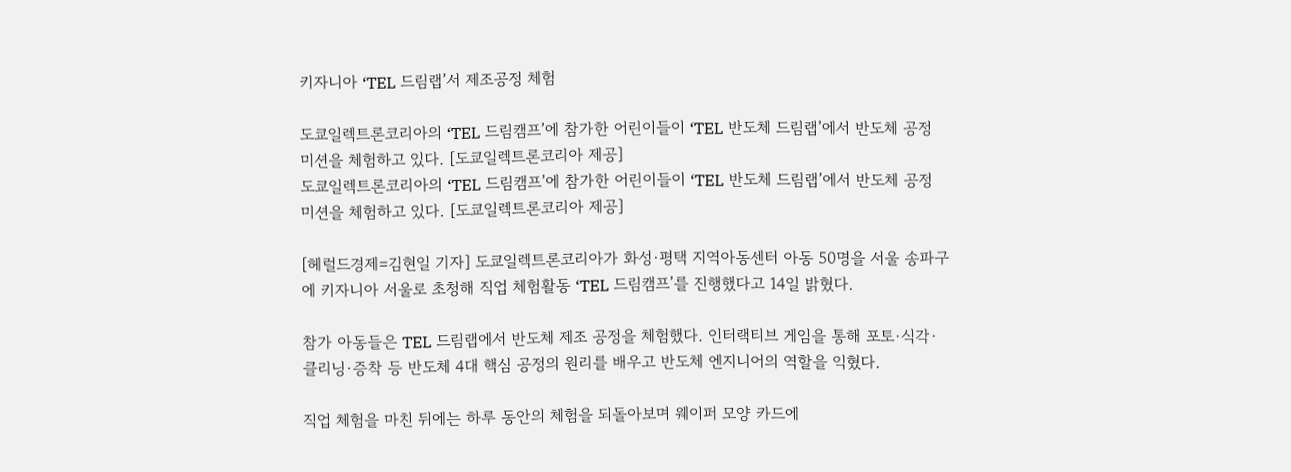키자니아 ‘TEL 드림랩’서 제조공정 체험

도쿄일렉트론코리아의 ‘TEL 드림캠프’에 참가한 어린이들이 ‘TEL 반도체 드림랩’에서 반도체 공정 미션을 체험하고 있다. [도쿄일렉트론코리아 제공]
도쿄일렉트론코리아의 ‘TEL 드림캠프’에 참가한 어린이들이 ‘TEL 반도체 드림랩’에서 반도체 공정 미션을 체험하고 있다. [도쿄일렉트론코리아 제공]

[헤럴드경제=김현일 기자] 도쿄일렉트론코리아가 화성·평택 지역아동센터 아동 50명을 서울 송파구에 키자니아 서울로 초청해 직업 체험활동 ‘TEL 드림캠프’를 진행했다고 14일 밝혔다.

참가 아동들은 TEL 드림랩에서 반도체 제조 공정을 체험했다. 인터랙티브 게임을 통해 포토·식각·클리닝·증착 등 반도체 4대 핵심 공정의 원리를 배우고 반도체 엔지니어의 역할을 익혔다.

직업 체험을 마친 뒤에는 하루 동안의 체험을 되돌아보며 웨이퍼 모양 카드에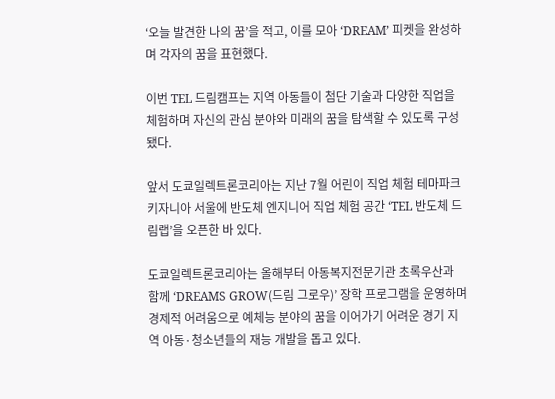‘오늘 발견한 나의 꿈’을 적고, 이를 모아 ‘DREAM’ 피켓을 완성하며 각자의 꿈을 표현했다.

이번 TEL 드림캠프는 지역 아동들이 첨단 기술과 다양한 직업을 체험하며 자신의 관심 분야와 미래의 꿈을 탐색할 수 있도록 구성됐다.

앞서 도쿄일렉트론코리아는 지난 7월 어린이 직업 체험 테마파크 키자니아 서울에 반도체 엔지니어 직업 체험 공간 ‘TEL 반도체 드림랩’을 오픈한 바 있다.

도쿄일렉트론코리아는 올해부터 아동복지전문기관 초록우산과 함께 ‘DREAMS GROW(드림 그로우)’ 장학 프로그램을 운영하며 경제적 어려움으로 예체능 분야의 꿈을 이어가기 어려운 경기 지역 아동·청소년들의 재능 개발을 돕고 있다.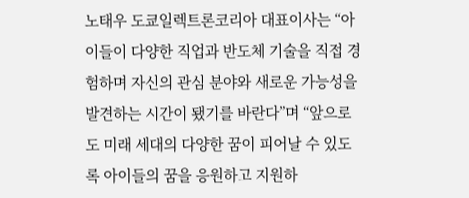노태우 도쿄일렉트론코리아 대표이사는 “아이들이 다양한 직업과 반도체 기술을 직접 경험하며 자신의 관심 분야와 새로운 가능성을 발견하는 시간이 됐기를 바란다”며 “앞으로도 미래 세대의 다양한 꿈이 피어날 수 있도록 아이들의 꿈을 응원하고 지원하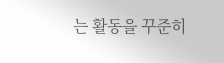는 활동을 꾸준히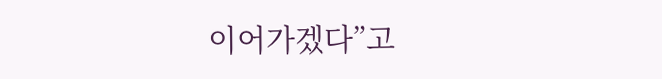이어가겠다”고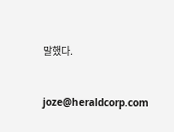말했다.


joze@heraldcorp.com